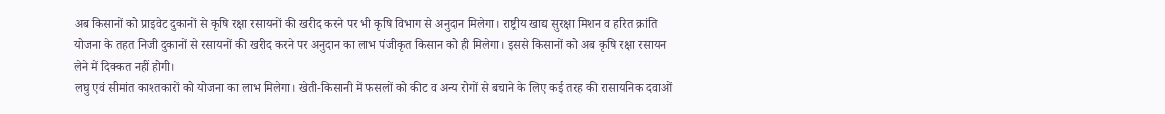अब किसानों को प्राइवेट दुकानों से कृषि रक्षा रसायनों की खरीद करने पर भी कृषि विभाग से अनुदान मिलेगा। राष्ट्रीय खाद्य सुरक्षा मिशन व हरित क्रांति योजना के तहत निजी दुकानों से रसायनों की खरीद करने पर अनुदान का लाभ पंजीकृत किसान को ही मिलेगा। इससे किसानों को अब कृषि रक्षा रसायन लेने में दिक्कत नहीं होगी।
लघु एवं सीमांत काश्तकारों को योजना का लाभ मिलेगा। खेती-किसानी में फसलों को कीट व अन्य रोगों से बचाने के लिए कई तरह की रासायनिक दवाओं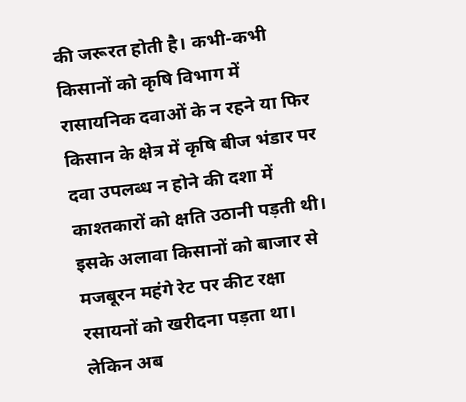की जरूरत होती है। कभी-कभी किसानों को कृषि विभाग में रासायनिक दवाओं के न रहने या फिर किसान के क्षेत्र में कृषि बीज भंडार पर दवा उपलब्ध न होने की दशा में काश्तकारों को क्षति उठानी पड़ती थी।
इसके अलावा किसानों को बाजार से मजबूरन महंगे रेट पर कीट रक्षा रसायनों को खरीदना पड़ता था। लेकिन अब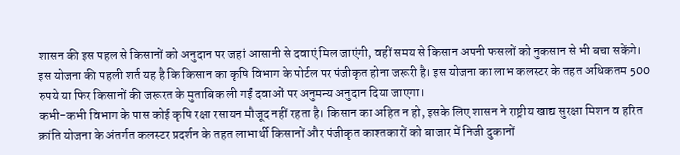शासन की इस पहल से किसानों को अनुदान पर जहां आसानी से दवाएं मिल जाएंगी, वहीं समय से किसान अपनी फसलों को नुकसान से भी बचा सकेंगे।
इस योजना की पहली शर्त यह है कि किसान का कृषि विभाग के पोर्टल पर पंजीकृत होना जरूरी है। इस योजना का लाभ कलस्टर के तहत अधिकतम 500 रुपये या फिर किसानों की जरूरत के मुताबिक ली गईं दवाओं पर अनुमन्य अनुदान दिया जाएगा।
कभी-कभी विभाग के पास कोई कृषि रक्षा रसायन मौजूद नहीं रहता है। किसान का अहित न हो, इसके लिए शासन ने राष्ट्रीय खाद्य सुरक्षा मिशन व हरित क्रांति योजना के अंतर्गत कलस्टर प्रदर्शन के तहत लाभार्थी किसानों और पंजीकृत काश्तकारों को बाजार में निजी दुकानों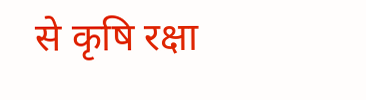से कृषि रक्षा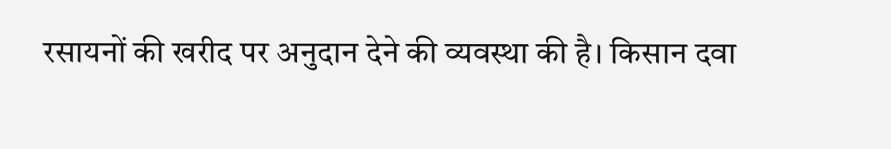रसायनों की खरीद पर अनुदान देने की व्यवस्था की है। किसान दवा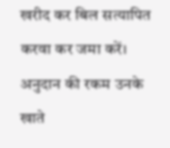खरीद कर बिल सत्यापित करवा कर जमा करें। अनुदान की रकम उनके खाते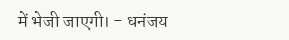में भेजी जाएगी। - धनंजय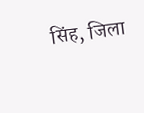सिंह, जिला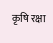कृषि रक्षा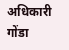अधिकारी गोंडा